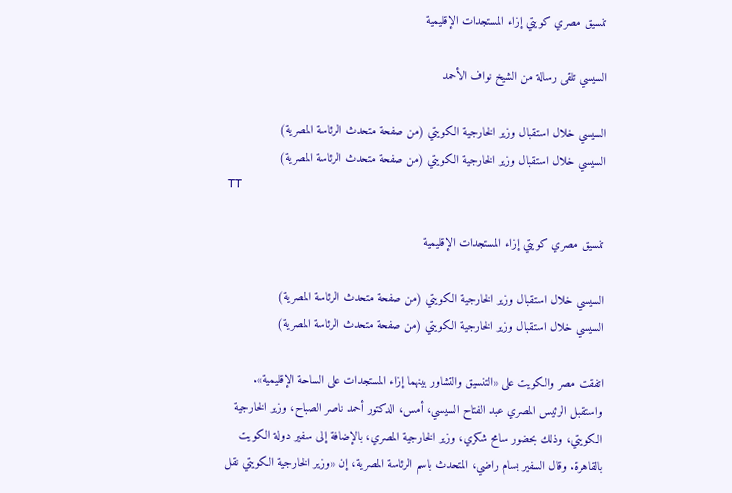تنسيق مصري كويتي إزاء المستجدات الإقليمية

السيسي تلقى رسالة من الشيخ نواف الأحمد

السيسي خلال استقبال وزير الخارجية الكويتي (من صفحة متحدث الرئاسة المصرية)
السيسي خلال استقبال وزير الخارجية الكويتي (من صفحة متحدث الرئاسة المصرية)
TT

تنسيق مصري كويتي إزاء المستجدات الإقليمية

السيسي خلال استقبال وزير الخارجية الكويتي (من صفحة متحدث الرئاسة المصرية)
السيسي خلال استقبال وزير الخارجية الكويتي (من صفحة متحدث الرئاسة المصرية)

اتفقت مصر والكويت على «التنسيق والتشاور بينهما إزاء المستجدات على الساحة الإقليمية». واستقبل الرئيس المصري عبد الفتاح السيسي، أمس، الدكتور أحمد ناصر الصباح، وزير الخارجية الكويتي، وذلك بحضور سامح شكري، وزير الخارجية المصري، بالإضافة إلى سفير دولة الكويت بالقاهرة. وقال السفير بسام راضي، المتحدث باسم الرئاسة المصرية، إن «وزير الخارجية الكويتي نقل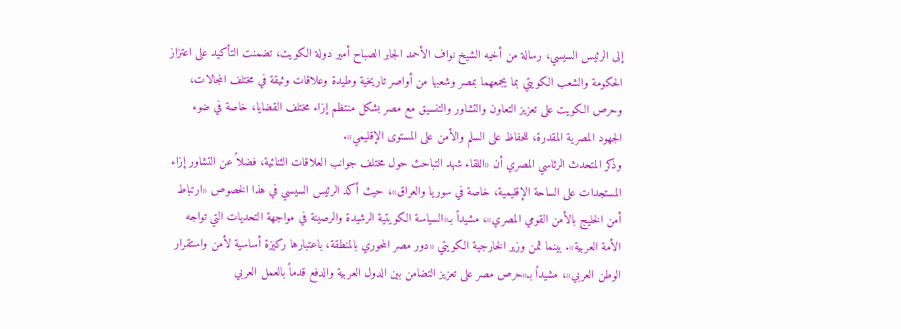إلى الرئيس السيسي، رسالة من أخيه الشيخ نواف الأحمد الجابر الصباح أمير دولة الكويت، تضمنت التأكيد على اعتزاز الحكومة والشعب الكويتي بما يجمعهما بمصر وشعبها من أواصر تاريخية وطيدة وعلاقات وثيقة في مختلف المجالات، وحرص الكويت على تعزيز التعاون والتشاور والتنسيق مع مصر بشكل منتظم إزاء مختلف القضايا، خاصة في ضوء الجهود المصرية المقدرة، للحفاظ على السلم والأمن على المستوى الإقليمي».
وذكر المتحدث الرئاسي المصري أن «اللقاء شهد التباحث حول مختلف جوانب العلاقات الثنائية، فضلاً عن التشاور إزاء المستجدات على الساحة الإقليمية، خاصة في سوريا والعراق»، حيث أكد الرئيس السيسي في هذا الخصوص «ارتباط أمن الخليج بالأمن القومي المصري»، مشيداً بـ«السياسة الكويتية الرشيدة والرصينة في مواجهة التحديات التي تواجه الأمة العربية». بينما ثمن وزير الخارجية الكويتي «دور مصر المحوري بالمنطقة، باعتبارها ركيزة أساسية لأمن واستقرار الوطن العربي»، مشيداً بـ«حرص مصر على تعزيز التضامن بين الدول العربية والدفع قدماً بالعمل العربي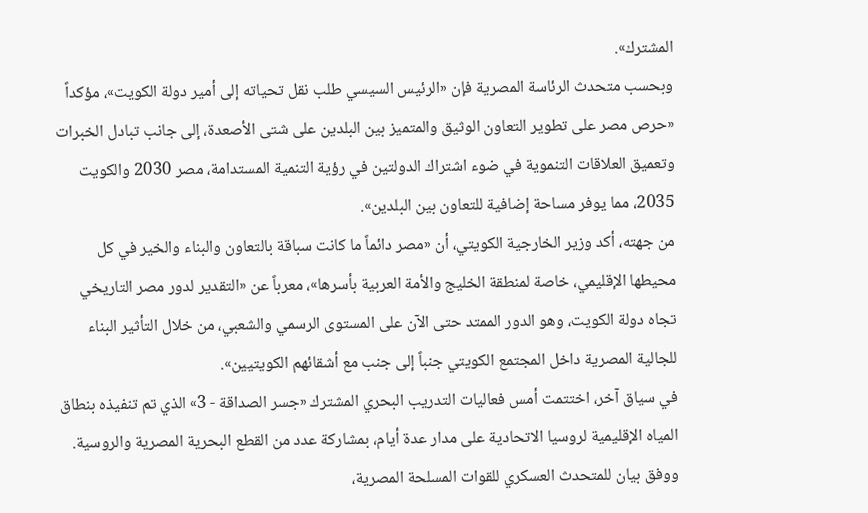المشترك».
وبحسب متحدث الرئاسة المصرية فإن «الرئيس السيسي طلب نقل تحياته إلى أمير دولة الكويت»، مؤكداً «حرص مصر على تطوير التعاون الوثيق والمتميز بين البلدين على شتى الأصعدة، إلى جانب تبادل الخبرات وتعميق العلاقات التنموية في ضوء اشتراك الدولتين في رؤية التنمية المستدامة، مصر 2030 والكويت 2035، مما يوفر مساحة إضافية للتعاون بين البلدين».
من جهته، أكد وزير الخارجية الكويتي، أن «مصر دائماً ما كانت سباقة بالتعاون والبناء والخير في كل محيطها الإقليمي، خاصة لمنطقة الخليج والأمة العربية بأسرها»، معرباً عن «التقدير لدور مصر التاريخي تجاه دولة الكويت، وهو الدور الممتد حتى الآن على المستوى الرسمي والشعبي، من خلال التأثير البناء للجالية المصرية داخل المجتمع الكويتي جنباً إلى جنب مع أشقائهم الكويتيين».
في سياق آخر، اختتمت أمس فعاليات التدريب البحري المشترك «جسر الصداقة - 3» الذي تم تنفيذه بنطاق المياه الإقليمية لروسيا الاتحادية على مدار عدة أيام، بمشاركة عدد من القطع البحرية المصرية والروسية. ووفق بيان للمتحدث العسكري للقوات المسلحة المصرية،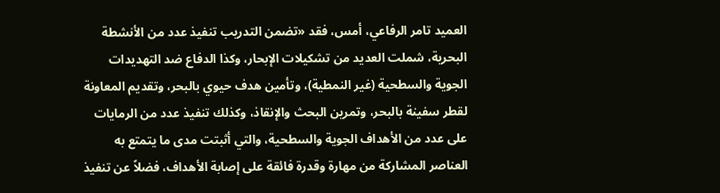العميد تامر الرفاعي، أمس، فقد «تضمن التدريب تنفيذ عدد من الأنشطة البحرية، شملت العديد من تشكيلات الإبحار، وكذا الدفاع ضد التهديدات الجوية والسطحية (غير النمطية)، وتأمين هدف حيوي بالبحر، وتقديم المعاونة لقطر سفينة بالبحر، وتمرين البحث والإنقاذ، وكذلك تنفيذ عدد من الرمايات على عدد من الأهداف الجوية والسطحية، والتي أثبتت مدى ما يتمتع به العناصر المشاركة من مهارة وقدرة فائقة على إصابة الأهداف، فضلاً عن تنفيذ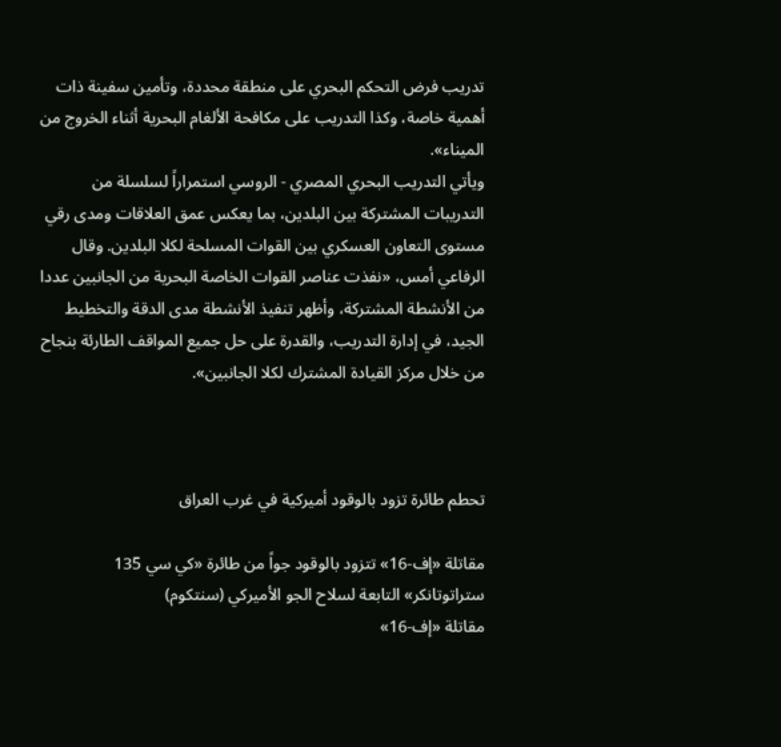تدريب فرض التحكم البحري على منطقة محددة، وتأمين سفينة ذات أهمية خاصة، وكذا التدريب على مكافحة الألغام البحرية أثناء الخروج من الميناء».
ويأتي التدريب البحري المصري - الروسي استمراراً لسلسلة من التدريبات المشتركة بين البلدين، بما يعكس عمق العلاقات ومدى رقي مستوى التعاون العسكري بين القوات المسلحة لكلا البلدين. وقال الرفاعي أمس، «نفذت عناصر القوات الخاصة البحرية من الجانبين عددا من الأنشطة المشتركة، وأظهر تنفيذ الأنشطة مدى الدقة والتخطيط الجيد، في إدارة التدريب، والقدرة على حل جميع المواقف الطارئة بنجاح من خلال مركز القيادة المشترك لكلا الجانبين».



تحطم طائرة تزود بالوقود أميركية في غرب العراق

مقاتلة «إف-16» تتزود بالوقود جواً من طائرة «كي سي 135 ستراتوتانكر» التابعة لسلاح الجو الأميركي (سنتكوم)
مقاتلة «إف-16»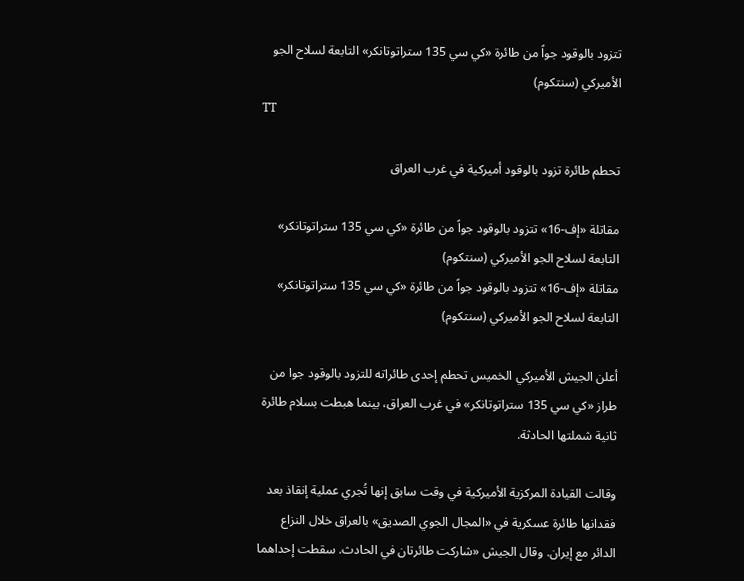تتزود بالوقود جواً من طائرة «كي سي 135 ستراتوتانكر» التابعة لسلاح الجو الأميركي (سنتكوم)
TT

تحطم طائرة تزود بالوقود أميركية في غرب العراق

مقاتلة «إف-16» تتزود بالوقود جواً من طائرة «كي سي 135 ستراتوتانكر» التابعة لسلاح الجو الأميركي (سنتكوم)
مقاتلة «إف-16» تتزود بالوقود جواً من طائرة «كي سي 135 ستراتوتانكر» التابعة لسلاح الجو الأميركي (سنتكوم)

أعلن الجيش الأميركي الخميس تحطم إحدى طائراته للتزود بالوقود جوا من طراز «كي سي 135 ستراتوتانكر» في غرب العراق، بينما هبطت بسلام طائرة ثانية شملتها الحادثة.

وقالت القيادة المركزية الأميركية في وقت سابق إنها ‌تُجري ‌عملية إنقاذ ‌بعد فقدانها طائرة عسكرية في «المجال الجوي الصديق» بالعراق خلال النزاع الدائر ‌مع إيران. وقال ‌الجيش «شاركت طائرتان في ‌الحادث. سقطت إحداهما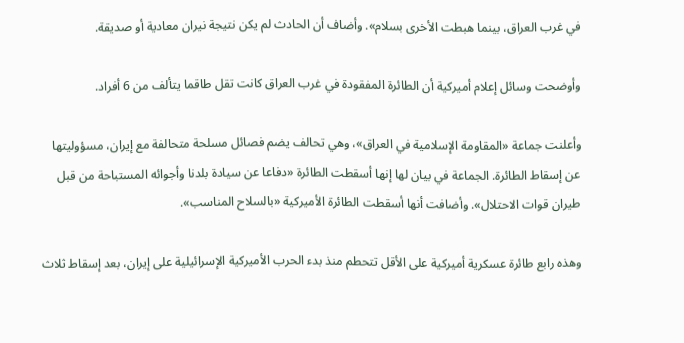في غرب العراق، ‌بينما هبطت الأخرى بسلام». وأضاف أن الحادث لم يكن نتيجة نيران معادية أو صديقة.

وأوضحت وسائل إعلام أميركية أن الطائرة المفقودة في غرب العراق كانت تقل طاقما يتألف من 6 أفراد.

وأعلنت جماعة «المقاومة ‌الإسلامية في العراق»، وهي ‌تحالف يضم فصائل مسلحة متحالفة مع إيران، مسؤوليتها عن إسقاط ‌الطائرة. الجماعة في بيان لها إنها أسقطت ‌الطائرة «دفاعا عن سيادة بلدنا وأجوائه المستباحة من قبل طيران قوات الاحتلال». وأضافت أنها أسقطت الطائرة الأميركية «بالسلاح المناسب».

وهذه رابع طائرة عسكرية أميركية على الأقل تتحطم منذ بدء الحرب الأميركية الإسرائيلية على إيران، بعد إسقاط ثلاث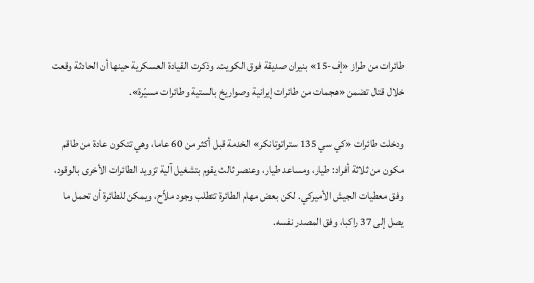طائرات من طراز «إف-15» بنيران صديقة فوق الكويت. وذكرت القيادة العسكرية حينها أن الحادثة وقعت خلال قتال تضمن «هجمات من طائرات إيرانية وصواريخ بالستية وطائرات مسيّرة».

ودخلت طائرات «كي سي 135 ستراتوتانكر» الخدمة قبل أكثر من 60 عاما، وهي تتكون عادة من طاقم مكون من ثلاثة أفراد: طيار، ومساعد طيار، وعنصر ثالث يقوم بتشغيل آلية تزويد الطائرات الأخرى بالوقود، وفق معطيات الجيش الأميركي. لكن بعض مهام الطائرة تتطلب وجود ملاّح، ويمكن للطائرة أن تحمل ما يصل إلى 37 راكبا، وفق المصدر نفسه.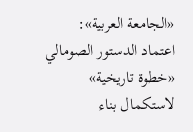«الجامعة العربية»: اعتماد الدستور الصومالي «خطوة تاريخية» لاستكمال بناء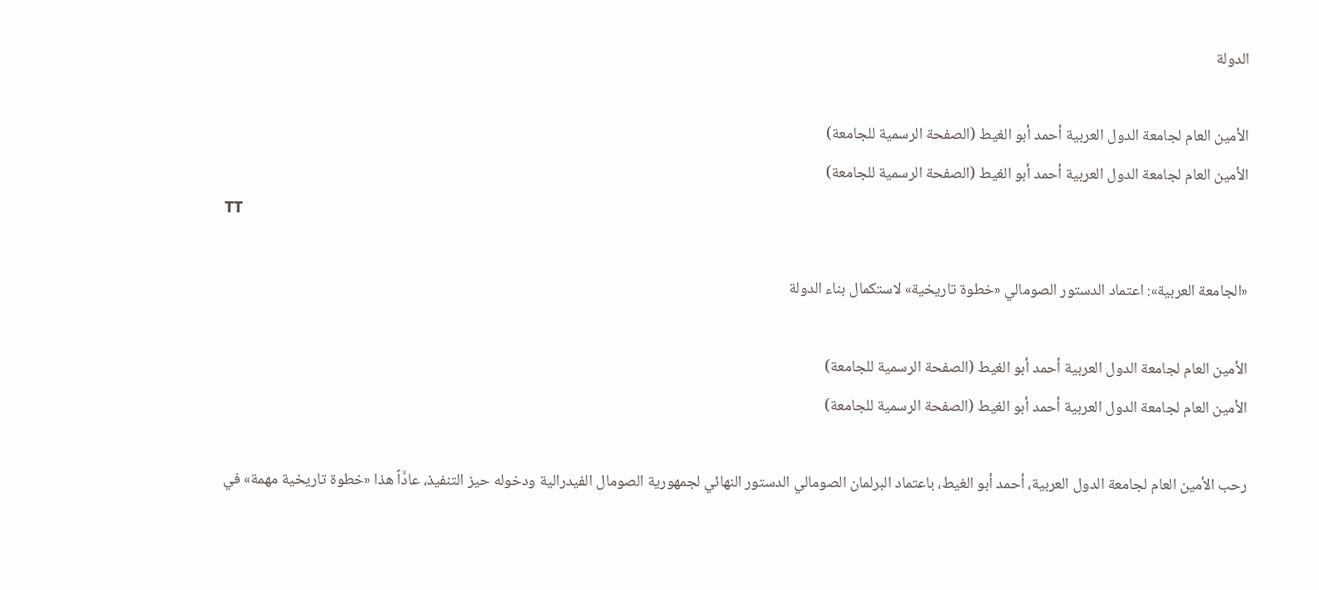الدولة

الأمين العام لجامعة الدول العربية أحمد أبو الغيط (الصفحة الرسمية للجامعة)
الأمين العام لجامعة الدول العربية أحمد أبو الغيط (الصفحة الرسمية للجامعة)
TT

«الجامعة العربية»: اعتماد الدستور الصومالي «خطوة تاريخية» لاستكمال بناء الدولة

الأمين العام لجامعة الدول العربية أحمد أبو الغيط (الصفحة الرسمية للجامعة)
الأمين العام لجامعة الدول العربية أحمد أبو الغيط (الصفحة الرسمية للجامعة)

رحب الأمين العام لجامعة الدول العربية، أحمد أبو الغيط، باعتماد البرلمان الصومالي الدستور النهائي لجمهورية الصومال الفيدرالية ودخوله حيز التنفيذ، عادَّاً هذا «خطوة تاريخية مهمة» في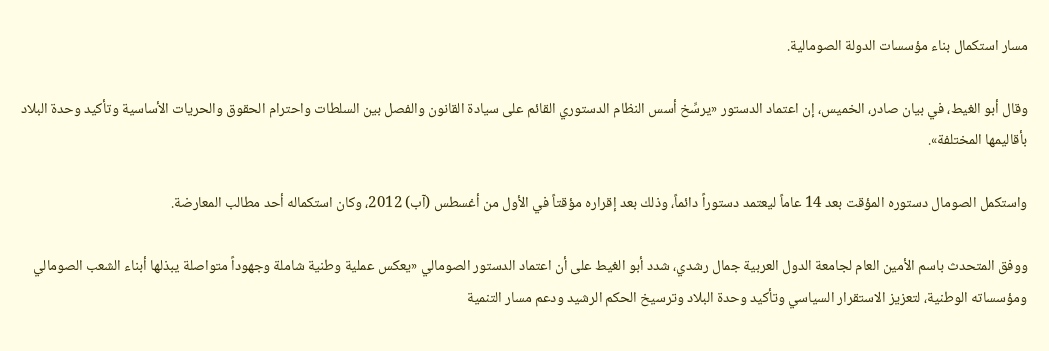مسار استكمال بناء مؤسسات الدولة الصومالية.

وقال أبو الغيط، في بيان صادر، الخميس، إن اعتماد الدستور «يرسِّخ أسس النظام الدستوري القائم على سيادة القانون والفصل بين السلطات واحترام الحقوق والحريات الأساسية وتأكيد وحدة البلاد بأقاليمها المختلفة».

واستكمل الصومال دستوره المؤقت بعد 14 عاماً ليعتمد دستوراً دائماً، وذلك بعد إقراره مؤقتاً في الأول من أغسطس (آب) 2012، وكان استكماله أحد مطالب المعارضة.

ووفق المتحدث باسم الأمين العام لجامعة الدول العربية جمال رشدي، شدد أبو الغيط على أن اعتماد الدستور الصومالي «يعكس عملية وطنية شاملة وجهوداً متواصلة يبذلها أبناء الشعب الصومالي ومؤسساته الوطنية، لتعزيز الاستقرار السياسي وتأكيد وحدة البلاد وترسيخ الحكم الرشيد ودعم مسار التنمية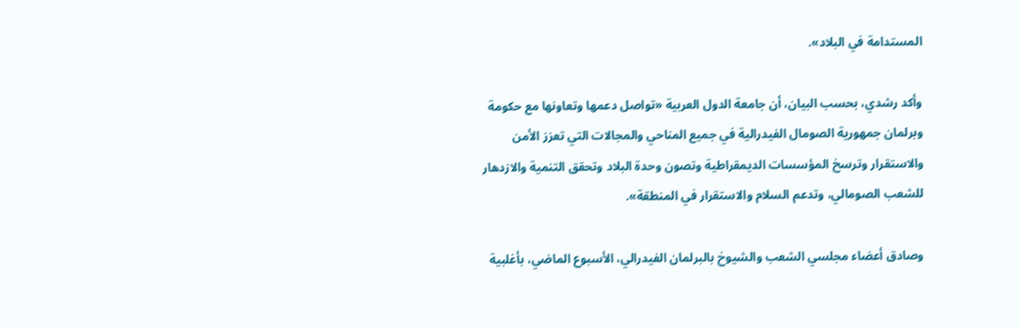المستدامة في البلاد».

وأكد رشدي، بحسب البيان، أن جامعة الدول العربية «تواصل دعمها وتعاونها مع حكومة وبرلمان جمهورية الصومال الفيدرالية في جميع المناحي والمجالات التي تعزز الأمن والاستقرار وترسخ المؤسسات الديمقراطية وتصون وحدة البلاد وتحقق التنمية والازدهار للشعب الصومالي، وتدعم السلام والاستقرار في المنطقة».

وصادق أعضاء مجلسي الشعب والشيوخ بالبرلمان الفيدرالي، الأسبوع الماضي، بأغلبية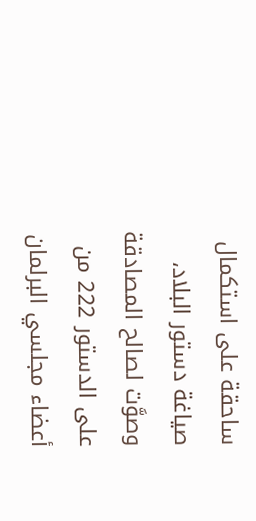ساحقة على استكمال صياغة دستور البلاد، وصوَّت لصالح المصادقة على الدستور 222 من أعضاء مجلسي البرلمان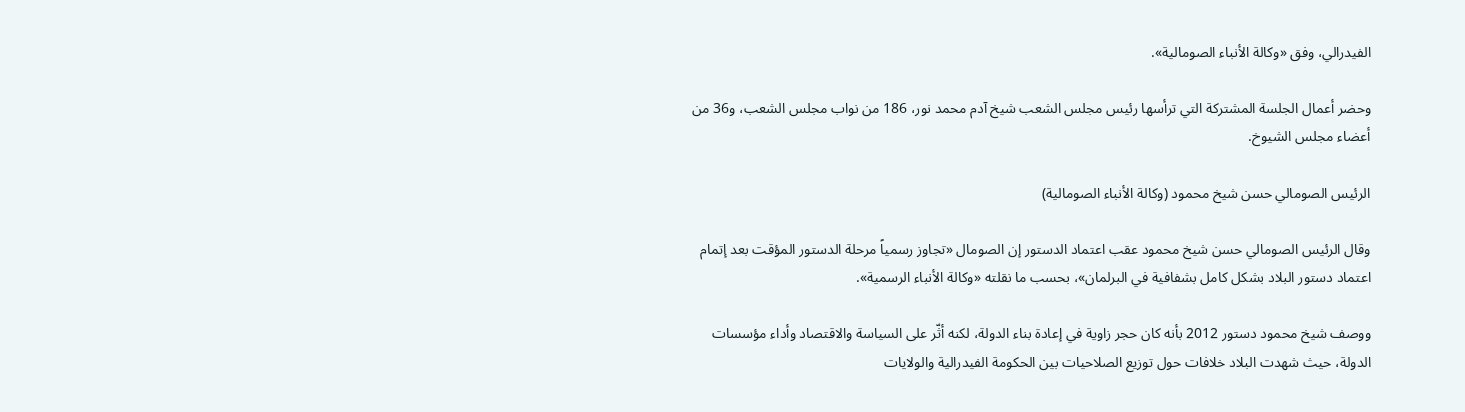الفيدرالي، وفق «وكالة الأنباء الصومالية».

وحضر أعمال الجلسة المشتركة التي ترأسها رئيس مجلس الشعب شيخ آدم محمد نور، 186 من نواب مجلس الشعب، و36 من أعضاء مجلس الشيوخ.

الرئيس الصومالي حسن شيخ محمود (وكالة الأنباء الصومالية)

وقال الرئيس الصومالي حسن شيخ محمود عقب اعتماد الدستور إن الصومال «تجاوز رسمياً مرحلة الدستور المؤقت بعد إتمام اعتماد دستور البلاد بشكل كامل بشفافية في البرلمان»، بحسب ما نقلته «وكالة الأنباء الرسمية».

ووصف شيخ محمود دستور 2012 بأنه كان حجر زاوية في إعادة بناء الدولة، لكنه أثّر على السياسة والاقتصاد وأداء مؤسسات الدولة، حيث شهدت البلاد خلافات حول توزيع الصلاحيات بين الحكومة الفيدرالية والولايات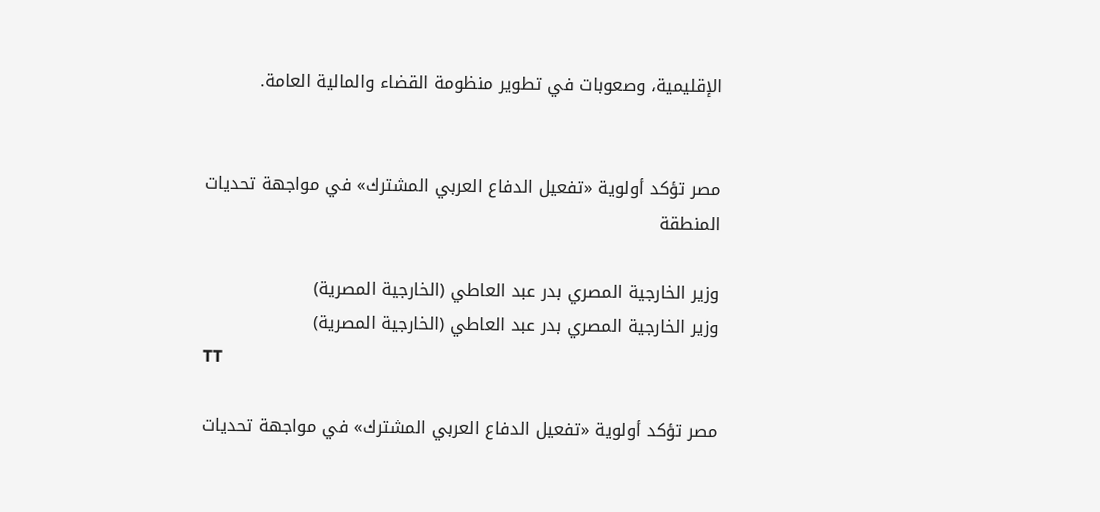الإقليمية، وصعوبات في تطوير منظومة القضاء والمالية العامة.


مصر تؤكد أولوية «تفعيل الدفاع العربي المشترك» في مواجهة تحديات المنطقة

وزير الخارجية المصري بدر عبد العاطي (الخارجية المصرية)
وزير الخارجية المصري بدر عبد العاطي (الخارجية المصرية)
TT

مصر تؤكد أولوية «تفعيل الدفاع العربي المشترك» في مواجهة تحديات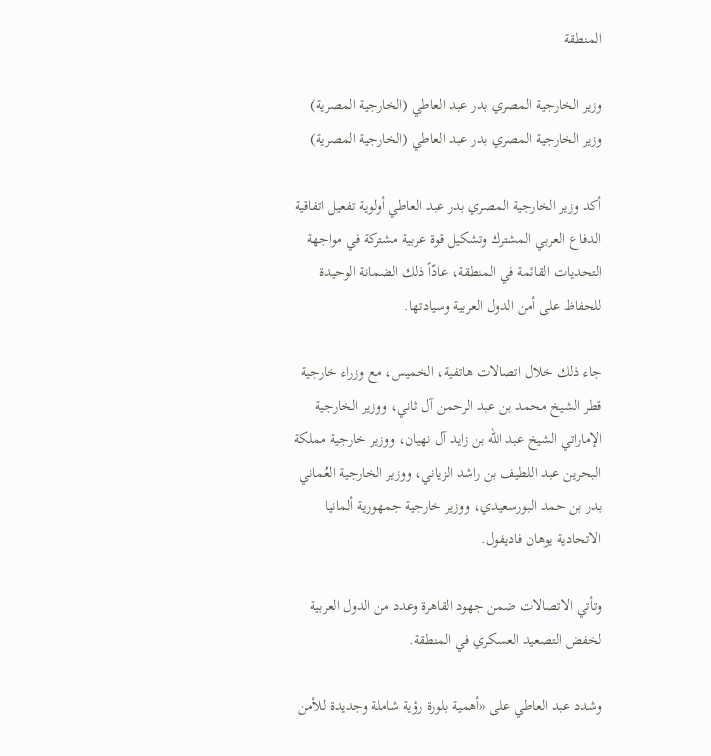المنطقة

وزير الخارجية المصري بدر عبد العاطي (الخارجية المصرية)
وزير الخارجية المصري بدر عبد العاطي (الخارجية المصرية)

أكد وزير الخارجية المصري بدر عبد العاطي أولوية تفعيل اتفاقية الدفاع العربي المشترك وتشكيل قوة عربية مشتركة في مواجهة التحديات القائمة في المنطقة، عادّاً ذلك الضمانة الوحيدة للحفاظ على أمن الدول العربية وسيادتها.

جاء ذلك خلال اتصالات هاتفية، الخميس، مع وزراء خارجية قطر الشيخ محمد بن عبد الرحمن آل ثاني، ووزير الخارجية الإماراتي الشيخ عبد الله بن زايد آل نهيان، ووزير خارجية مملكة البحرين عبد اللطيف بن راشد الزياني، ووزير الخارجية العُماني بدر بن حمد البورسعيدي، ووزير خارجية جمهورية ألمانيا الاتحادية يوهان فاديفول.

وتأتي الاتصالات ضمن جهود القاهرة وعدد من الدول العربية لخفض التصعيد العسكري في المنطقة.

وشدد عبد العاطي على «أهمية بلورة رؤية شاملة وجديدة للأمن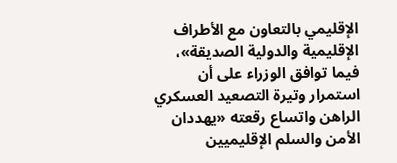الإقليمي بالتعاون مع الأطراف الإقليمية والدولية الصديقة»، فيما توافق الوزراء على أن استمرار وتيرة التصعيد العسكري الراهن واتساع رقعته «يهددان الأمن والسلم الإقليميين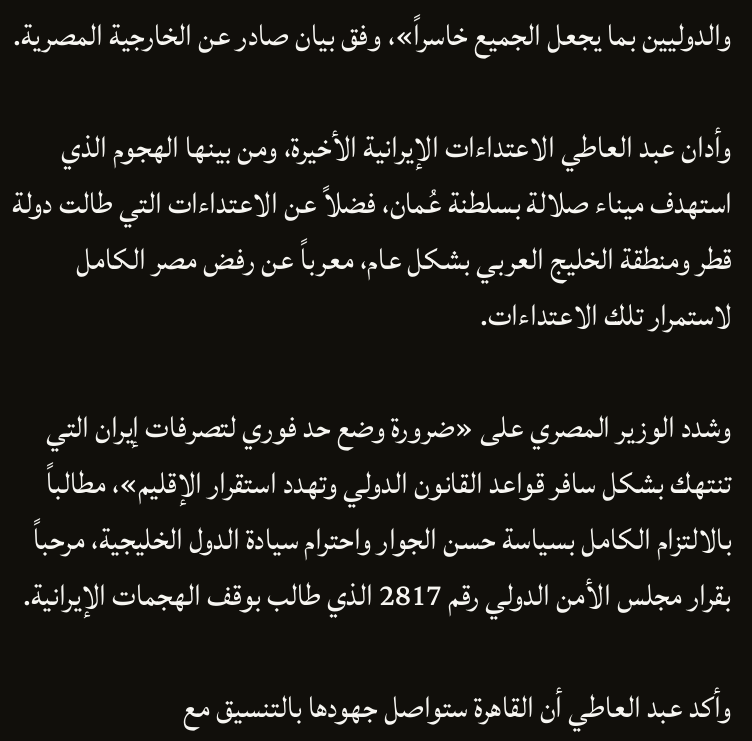والدوليين بما يجعل الجميع خاسراً»، وفق بيان صادر عن الخارجية المصرية.

وأدان عبد العاطي الاعتداءات الإيرانية الأخيرة، ومن بينها الهجوم الذي استهدف ميناء صلالة بسلطنة عُمان، فضلاً عن الاعتداءات التي طالت دولة قطر ومنطقة الخليج العربي بشكل عام، معرباً عن رفض مصر الكامل لاستمرار تلك الاعتداءات.

وشدد الوزير المصري على «ضرورة وضع حد فوري لتصرفات إيران التي تنتهك بشكل سافر قواعد القانون الدولي وتهدد استقرار الإقليم»، مطالباً بالالتزام الكامل بسياسة حسن الجوار واحترام سيادة الدول الخليجية، مرحباً بقرار مجلس الأمن الدولي رقم 2817 الذي طالب بوقف الهجمات الإيرانية.

وأكد عبد العاطي أن القاهرة ستواصل جهودها بالتنسيق مع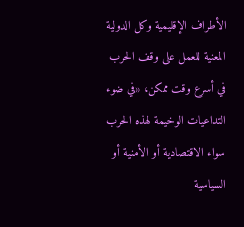الأطراف الإقليمية وكل الدولية المعنية للعمل على وقف الحرب في أسرع وقت ممكن، «في ضوء التداعيات الوخيمة لهذه الحرب سواء الاقتصادية أو الأمنية أو السياسية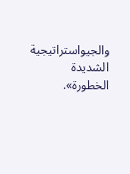والجيواستراتيجية الشديدة الخطورة».